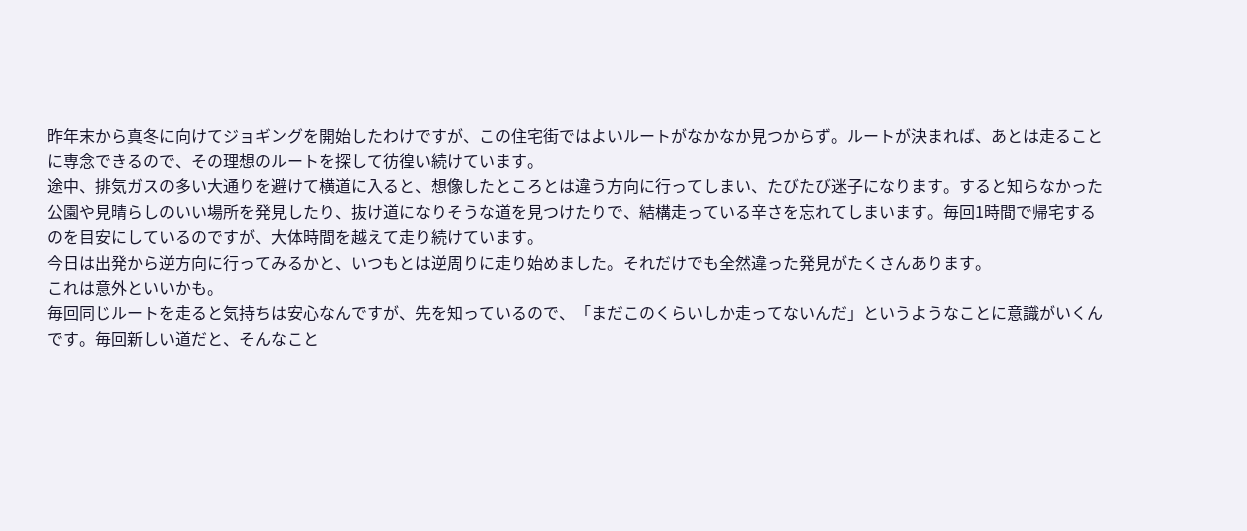昨年末から真冬に向けてジョギングを開始したわけですが、この住宅街ではよいルートがなかなか見つからず。ルートが決まれば、あとは走ることに専念できるので、その理想のルートを探して彷徨い続けています。
途中、排気ガスの多い大通りを避けて横道に入ると、想像したところとは違う方向に行ってしまい、たびたび迷子になります。すると知らなかった公園や見晴らしのいい場所を発見したり、抜け道になりそうな道を見つけたりで、結構走っている辛さを忘れてしまいます。毎回1時間で帰宅するのを目安にしているのですが、大体時間を越えて走り続けています。
今日は出発から逆方向に行ってみるかと、いつもとは逆周りに走り始めました。それだけでも全然違った発見がたくさんあります。
これは意外といいかも。
毎回同じルートを走ると気持ちは安心なんですが、先を知っているので、「まだこのくらいしか走ってないんだ」というようなことに意識がいくんです。毎回新しい道だと、そんなこと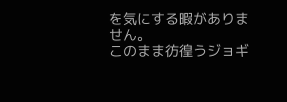を気にする暇がありません。
このまま彷徨うジョギ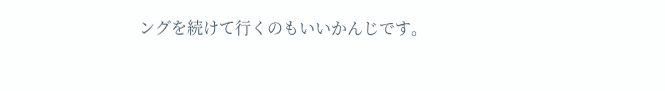ングを続けて行くのもいいかんじです。